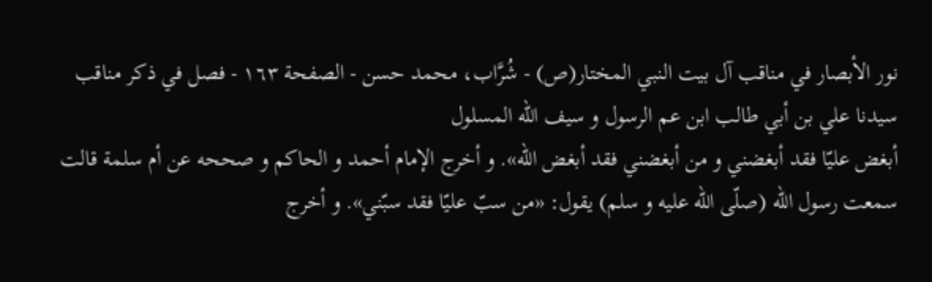نور الأبصار في مناقب آل بيت النبي المختار(ص) - شُرَّاب، محمد حسن - الصفحة ١٦٣ - فصل في ذكر مناقب سيدنا علي بن أبي طالب ابن عم الرسول و سيف اللّه المسلول
أبغض عليّا فقد أبغضني و من أبغضني فقد أبغض اللّه». و أخرج الإمام أحمد و الحاكم و صححه عن أم سلمة قالت سمعت رسول اللّه (صلّى اللّه عليه و سلم) يقول: «من سبّ عليّا فقد سبّني». و أخرج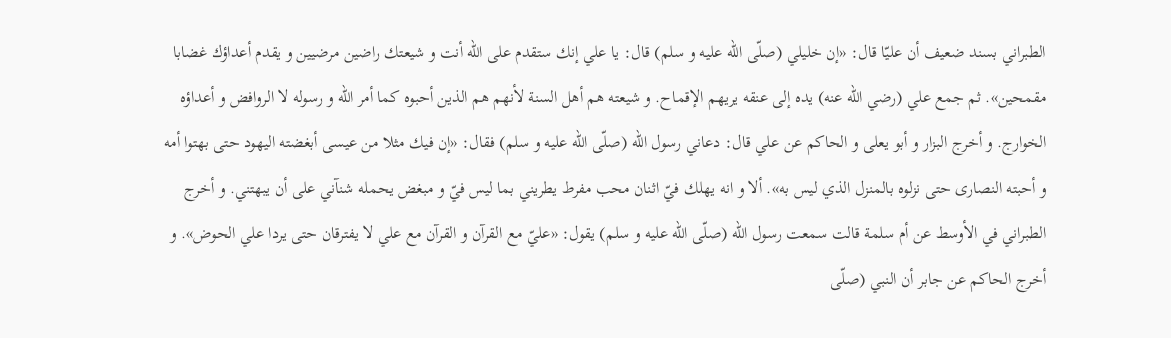الطبراني بسند ضعيف أن عليّا قال: «إن خليلي (صلّى اللّه عليه و سلم) قال: يا علي إنك ستقدم على اللّه أنت و شيعتك راضين مرضيين و يقدم أعداؤك غضابا مقمحين». ثم جمع علي (رضي الله عنه) يده إلى عنقه يريهم الإقماح. و شيعته هم أهل السنة لأنهم هم الذين أحبوه كما أمر اللّه و رسوله لا الروافض و أعداؤه الخوارج. و أخرج البزار و أبو يعلى و الحاكم عن علي قال: دعاني رسول اللّه (صلّى اللّه عليه و سلم) فقال: «إن فيك مثلا من عيسى أبغضته اليهود حتى بهتوا أمه و أحبته النصارى حتى نزلوه بالمنزل الذي ليس به». ألا و انه يهلك فيّ اثنان محب مفرط يطريني بما ليس فيّ و مبغض يحمله شنآني على أن يبهتني. و أخرج الطبراني في الأوسط عن أم سلمة قالت سمعت رسول اللّه (صلّى اللّه عليه و سلم) يقول: «عليّ مع القرآن و القرآن مع علي لا يفترقان حتى يردا علي الحوض». و أخرج الحاكم عن جابر أن النبي (صلّى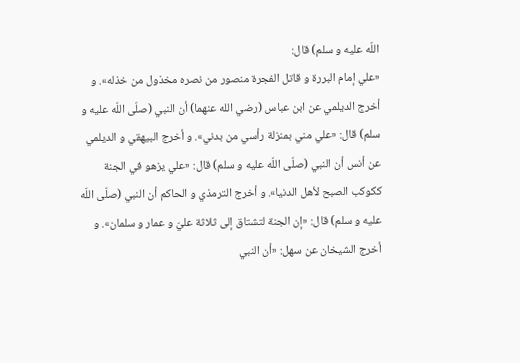اللّه عليه و سلم) قال:
«علي إمام البررة و قاتل الفجرة منصور من نصره مخذول من خذله». و أخرج الديلمي عن ابن عباس (رضي الله عنهما) أن النبي (صلّى اللّه عليه و سلم) قال: «علي مني بمنزلة رأسي من بدني». و أخرج البيهقي و الديلمي عن أنس أن النبي (صلّى اللّه عليه و سلم) قال: «علي يزهو في الجنة ككوكب الصبح لأهل الدنيا». و أخرج الترمذي و الحاكم أن النبي (صلّى اللّه عليه و سلم) قال: «إن الجنة لتشتاق إلى ثلاثة عليّ و عمار و سلمان». و أخرج الشيخان عن سهل: «أن النبي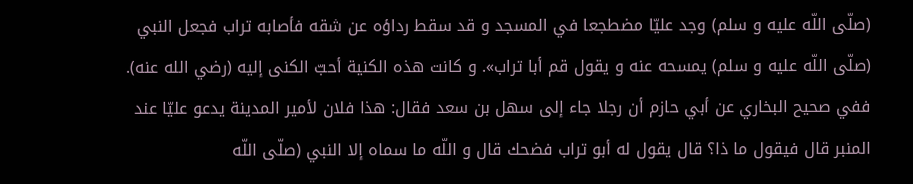(صلّى اللّه عليه و سلم) وجد عليّا مضطجعا في المسجد و قد سقط رداؤه عن شقه فأصابه تراب فجعل النبي (صلّى اللّه عليه و سلم) يمسحه عنه و يقول قم أبا تراب». و كانت هذه الكنية أحبّ الكنى إليه (رضي الله عنه). ففي صحيح البخاري عن أبي حازم أن رجلا جاء إلى سهل بن سعد فقال: هذا فلان لأمير المدينة يدعو عليّا عند المنبر قال فيقول ما ذا؟ قال يقول له أبو تراب فضحك قال و اللّه ما سماه إلا النبي (صلّى اللّه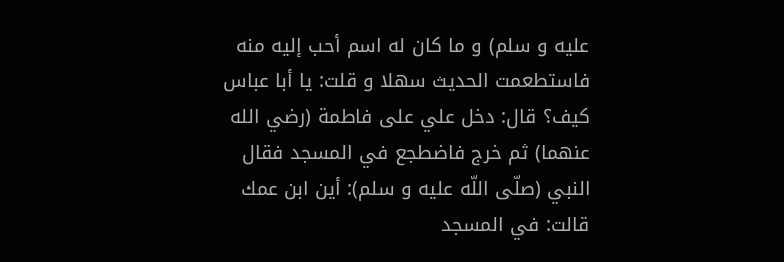عليه و سلم) و ما كان له اسم أحب إليه منه فاستطعمت الحديث سهلا و قلت: يا أبا عباس كيف؟ قال: دخل علي على فاطمة (رضي الله عنهما) ثم خرج فاضطجع في المسجد فقال النبي (صلّى اللّه عليه و سلم): أين ابن عمك قالت: في المسجد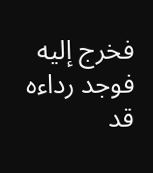فخرج إليه فوجد رداءه قد